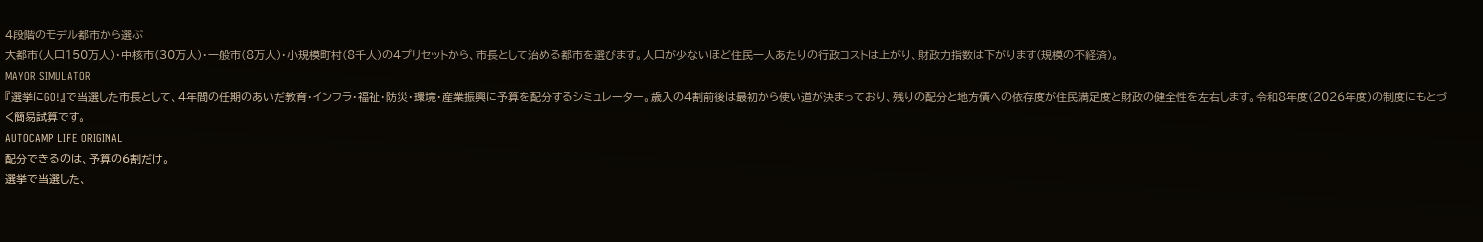4段階のモデル都市から選ぶ
大都市(人口150万人)・中核市(30万人)・一般市(8万人)・小規模町村(8千人)の4プリセットから、市長として治める都市を選びます。人口が少ないほど住民一人あたりの行政コストは上がり、財政力指数は下がります(規模の不経済)。
MAYOR SIMULATOR
『選挙にGO!』で当選した市長として、4年間の任期のあいだ教育・インフラ・福祉・防災・環境・産業振興に予算を配分するシミュレーター。歳入の4割前後は最初から使い道が決まっており、残りの配分と地方債への依存度が住民満足度と財政の健全性を左右します。令和8年度(2026年度)の制度にもとづく簡易試算です。
AUTOCAMP LIFE ORIGINAL
配分できるのは、予算の6割だけ。
選挙で当選した、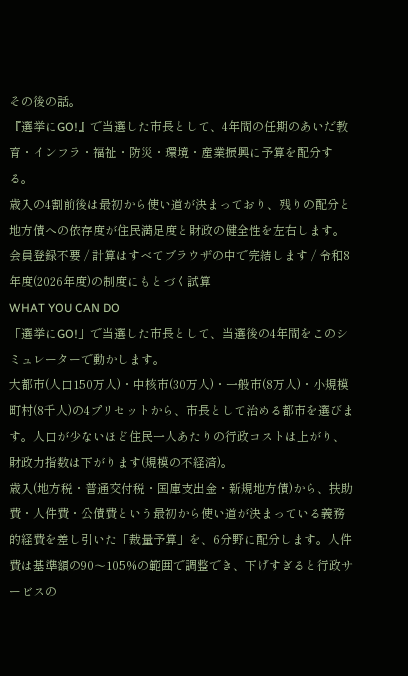その後の話。
『選挙にGO!』で当選した市長として、4年間の任期のあいだ教育・インフラ・福祉・防災・環境・産業振興に予算を配分する。
歳入の4割前後は最初から使い道が決まっており、残りの配分と地方債への依存度が住民満足度と財政の健全性を左右します。
会員登録不要 / 計算はすべてブラウザの中で完結します / 令和8年度(2026年度)の制度にもとづく試算
WHAT YOU CAN DO
「選挙にGO!」で当選した市長として、当選後の4年間をこのシミュレーターで動かします。
大都市(人口150万人)・中核市(30万人)・一般市(8万人)・小規模町村(8千人)の4プリセットから、市長として治める都市を選びます。人口が少ないほど住民一人あたりの行政コストは上がり、財政力指数は下がります(規模の不経済)。
歳入(地方税・普通交付税・国庫支出金・新規地方債)から、扶助費・人件費・公債費という最初から使い道が決まっている義務的経費を差し引いた「裁量予算」を、6分野に配分します。人件費は基準額の90〜105%の範囲で調整でき、下げすぎると行政サービスの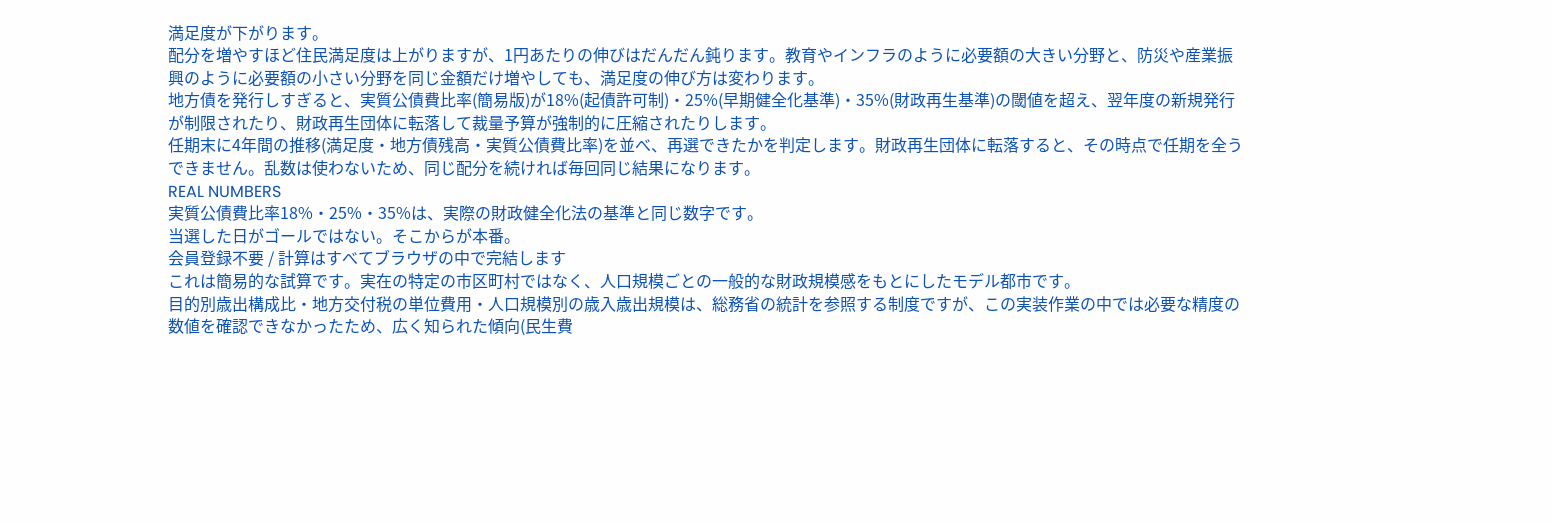満足度が下がります。
配分を増やすほど住民満足度は上がりますが、1円あたりの伸びはだんだん鈍ります。教育やインフラのように必要額の大きい分野と、防災や産業振興のように必要額の小さい分野を同じ金額だけ増やしても、満足度の伸び方は変わります。
地方債を発行しすぎると、実質公債費比率(簡易版)が18%(起債許可制)・25%(早期健全化基準)・35%(財政再生基準)の閾値を超え、翌年度の新規発行が制限されたり、財政再生団体に転落して裁量予算が強制的に圧縮されたりします。
任期末に4年間の推移(満足度・地方債残高・実質公債費比率)を並べ、再選できたかを判定します。財政再生団体に転落すると、その時点で任期を全うできません。乱数は使わないため、同じ配分を続ければ毎回同じ結果になります。
REAL NUMBERS
実質公債費比率18%・25%・35%は、実際の財政健全化法の基準と同じ数字です。
当選した日がゴールではない。そこからが本番。
会員登録不要 / 計算はすべてブラウザの中で完結します
これは簡易的な試算です。実在の特定の市区町村ではなく、人口規模ごとの一般的な財政規模感をもとにしたモデル都市です。
目的別歳出構成比・地方交付税の単位費用・人口規模別の歳入歳出規模は、総務省の統計を参照する制度ですが、この実装作業の中では必要な精度の数値を確認できなかったため、広く知られた傾向(民生費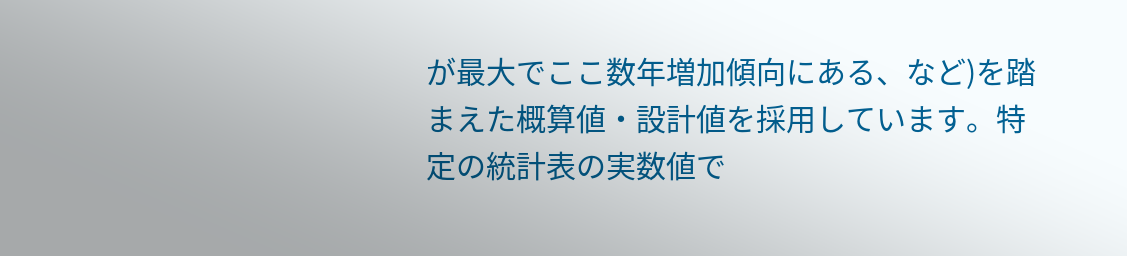が最大でここ数年増加傾向にある、など)を踏まえた概算値・設計値を採用しています。特定の統計表の実数値で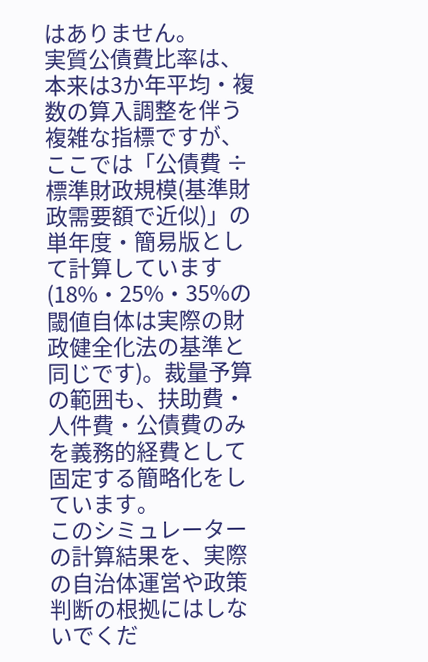はありません。
実質公債費比率は、本来は3か年平均・複数の算入調整を伴う複雑な指標ですが、ここでは「公債費 ÷ 標準財政規模(基準財政需要額で近似)」の単年度・簡易版として計算しています(18%・25%・35%の閾値自体は実際の財政健全化法の基準と同じです)。裁量予算の範囲も、扶助費・人件費・公債費のみを義務的経費として固定する簡略化をしています。
このシミュレーターの計算結果を、実際の自治体運営や政策判断の根拠にはしないでくだ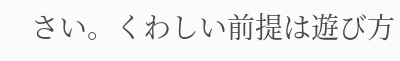さい。くわしい前提は遊び方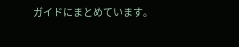ガイドにまとめています。